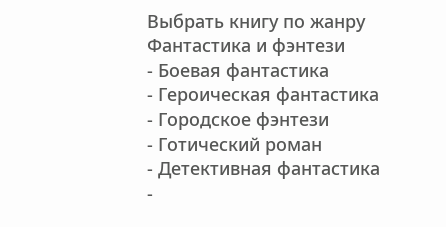Выбрать книгу по жанру
Фантастика и фэнтези
- Боевая фантастика
- Героическая фантастика
- Городское фэнтези
- Готический роман
- Детективная фантастика
-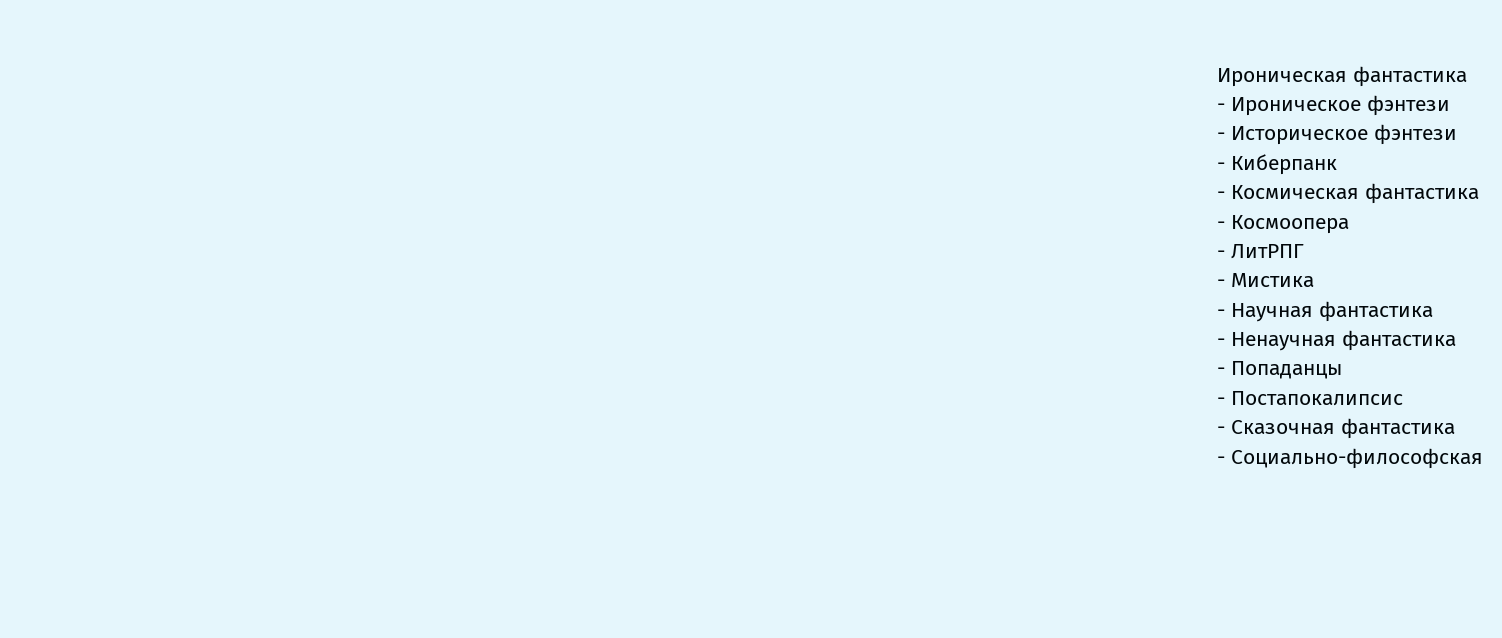Ироническая фантастика
- Ироническое фэнтези
- Историческое фэнтези
- Киберпанк
- Космическая фантастика
- Космоопера
- ЛитРПГ
- Мистика
- Научная фантастика
- Ненаучная фантастика
- Попаданцы
- Постапокалипсис
- Сказочная фантастика
- Социально-философская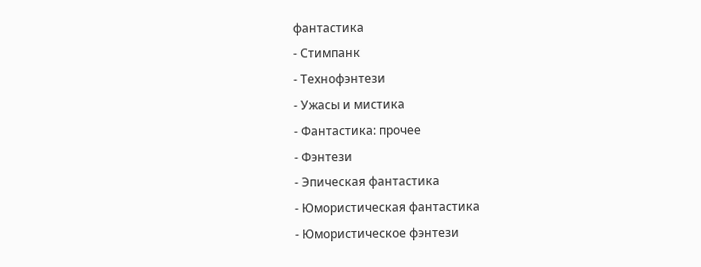фантастика
- Стимпанк
- Технофэнтези
- Ужасы и мистика
- Фантастика: прочее
- Фэнтези
- Эпическая фантастика
- Юмористическая фантастика
- Юмористическое фэнтези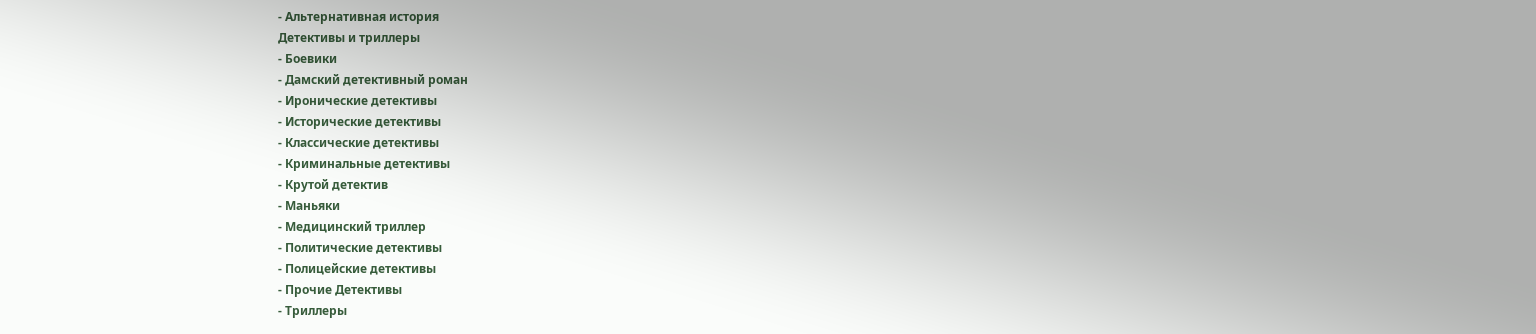- Альтернативная история
Детективы и триллеры
- Боевики
- Дамский детективный роман
- Иронические детективы
- Исторические детективы
- Классические детективы
- Криминальные детективы
- Крутой детектив
- Маньяки
- Медицинский триллер
- Политические детективы
- Полицейские детективы
- Прочие Детективы
- Триллеры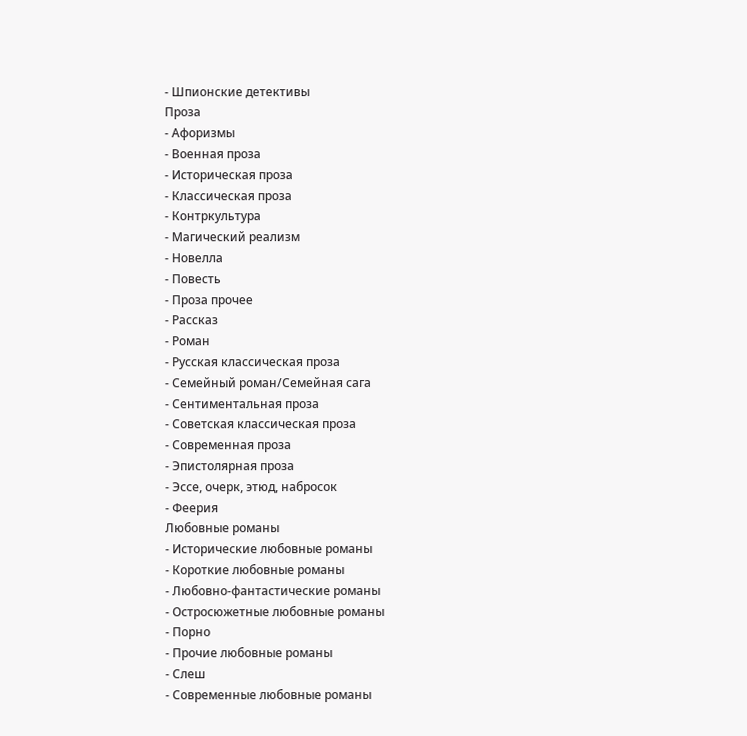- Шпионские детективы
Проза
- Афоризмы
- Военная проза
- Историческая проза
- Классическая проза
- Контркультура
- Магический реализм
- Новелла
- Повесть
- Проза прочее
- Рассказ
- Роман
- Русская классическая проза
- Семейный роман/Семейная сага
- Сентиментальная проза
- Советская классическая проза
- Современная проза
- Эпистолярная проза
- Эссе, очерк, этюд, набросок
- Феерия
Любовные романы
- Исторические любовные романы
- Короткие любовные романы
- Любовно-фантастические романы
- Остросюжетные любовные романы
- Порно
- Прочие любовные романы
- Слеш
- Современные любовные романы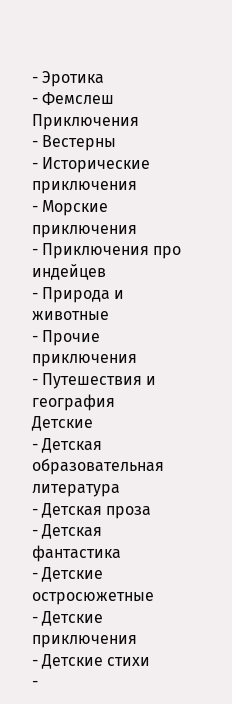- Эротика
- Фемслеш
Приключения
- Вестерны
- Исторические приключения
- Морские приключения
- Приключения про индейцев
- Природа и животные
- Прочие приключения
- Путешествия и география
Детские
- Детская образовательная литература
- Детская проза
- Детская фантастика
- Детские остросюжетные
- Детские приключения
- Детские стихи
-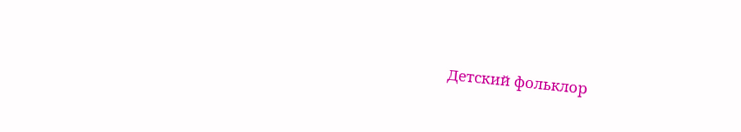Детский фольклор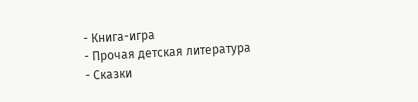- Книга-игра
- Прочая детская литература
- Сказки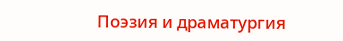Поэзия и драматургия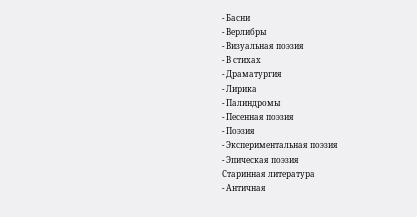- Басни
- Верлибры
- Визуальная поэзия
- В стихах
- Драматургия
- Лирика
- Палиндромы
- Песенная поэзия
- Поэзия
- Экспериментальная поэзия
- Эпическая поэзия
Старинная литература
- Античная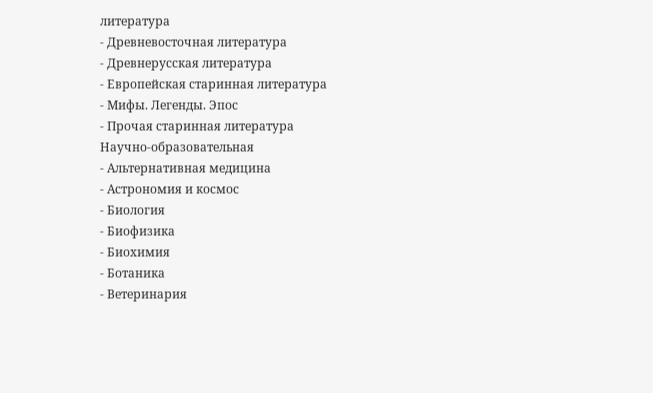литература
- Древневосточная литература
- Древнерусская литература
- Европейская старинная литература
- Мифы. Легенды. Эпос
- Прочая старинная литература
Научно-образовательная
- Альтернативная медицина
- Астрономия и космос
- Биология
- Биофизика
- Биохимия
- Ботаника
- Ветеринария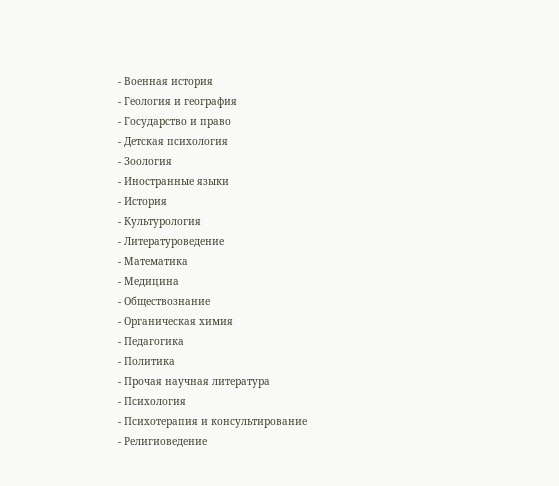- Военная история
- Геология и география
- Государство и право
- Детская психология
- Зоология
- Иностранные языки
- История
- Культурология
- Литературоведение
- Математика
- Медицина
- Обществознание
- Органическая химия
- Педагогика
- Политика
- Прочая научная литература
- Психология
- Психотерапия и консультирование
- Религиоведение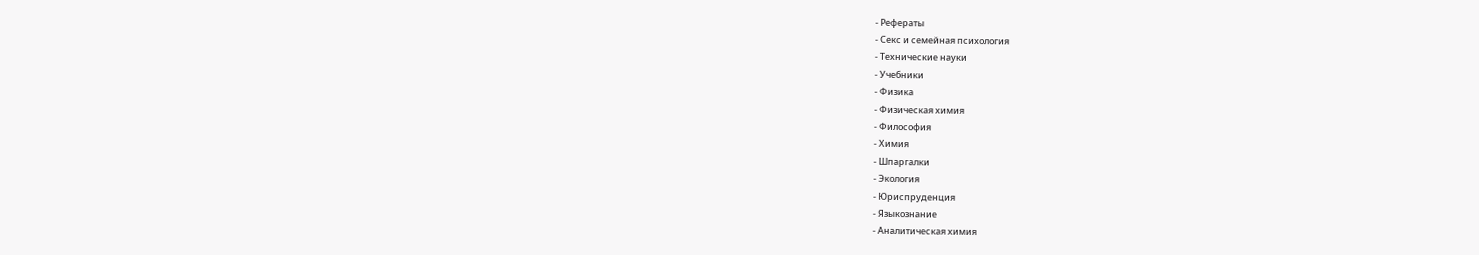- Рефераты
- Секс и семейная психология
- Технические науки
- Учебники
- Физика
- Физическая химия
- Философия
- Химия
- Шпаргалки
- Экология
- Юриспруденция
- Языкознание
- Аналитическая химия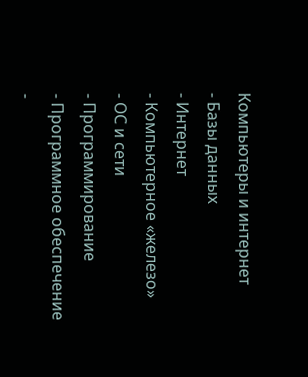Компьютеры и интернет
- Базы данных
- Интернет
- Компьютерное «железо»
- ОС и сети
- Программирование
- Программное обеспечение
-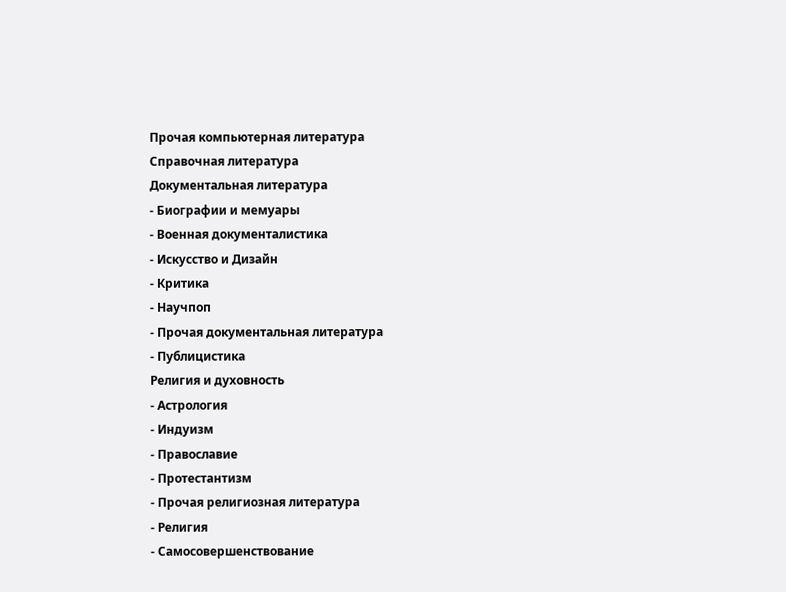Прочая компьютерная литература
Справочная литература
Документальная литература
- Биографии и мемуары
- Военная документалистика
- Искусство и Дизайн
- Критика
- Научпоп
- Прочая документальная литература
- Публицистика
Религия и духовность
- Астрология
- Индуизм
- Православие
- Протестантизм
- Прочая религиозная литература
- Религия
- Самосовершенствование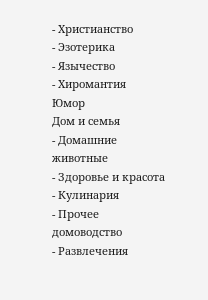- Христианство
- Эзотерика
- Язычество
- Хиромантия
Юмор
Дом и семья
- Домашние животные
- Здоровье и красота
- Кулинария
- Прочее домоводство
- Развлечения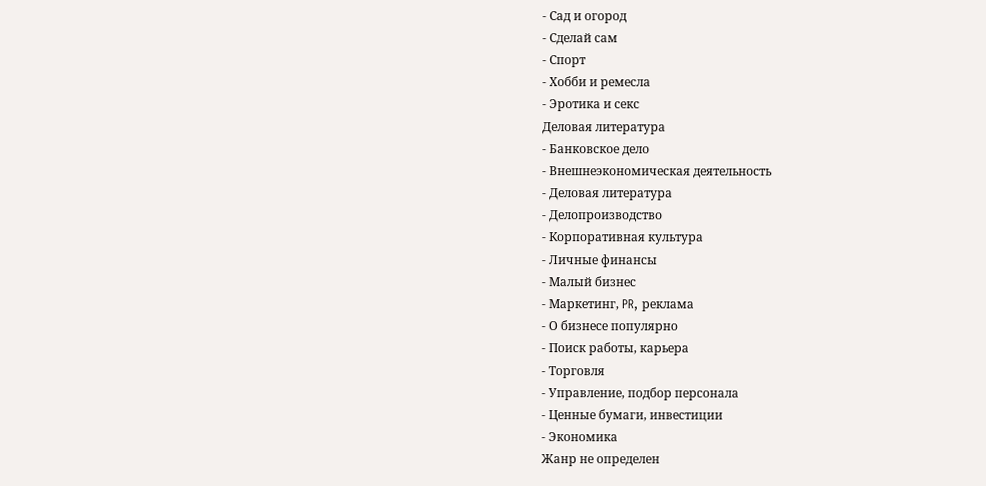- Сад и огород
- Сделай сам
- Спорт
- Хобби и ремесла
- Эротика и секс
Деловая литература
- Банковское дело
- Внешнеэкономическая деятельность
- Деловая литература
- Делопроизводство
- Корпоративная культура
- Личные финансы
- Малый бизнес
- Маркетинг, PR, реклама
- О бизнесе популярно
- Поиск работы, карьера
- Торговля
- Управление, подбор персонала
- Ценные бумаги, инвестиции
- Экономика
Жанр не определен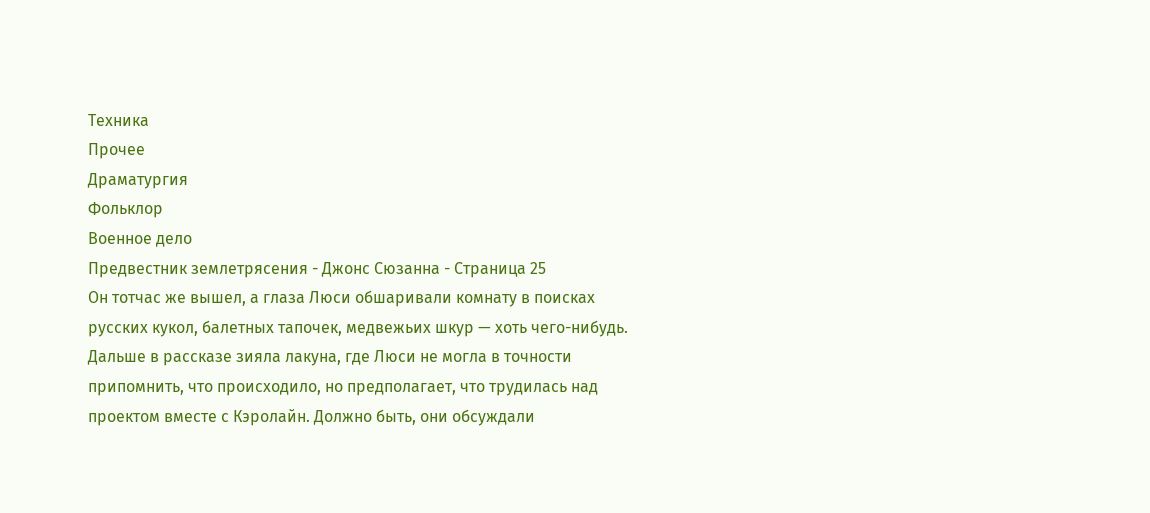Техника
Прочее
Драматургия
Фольклор
Военное дело
Предвестник землетрясения - Джонс Сюзанна - Страница 25
Он тотчас же вышел, а глаза Люси обшаривали комнату в поисках русских кукол, балетных тапочек, медвежьих шкур — хоть чего-нибудь.
Дальше в рассказе зияла лакуна, где Люси не могла в точности припомнить, что происходило, но предполагает, что трудилась над проектом вместе с Кэролайн. Должно быть, они обсуждали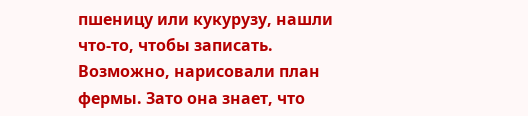пшеницу или кукурузу, нашли что-то, чтобы записать. Возможно, нарисовали план фермы. Зато она знает, что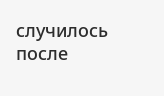случилось после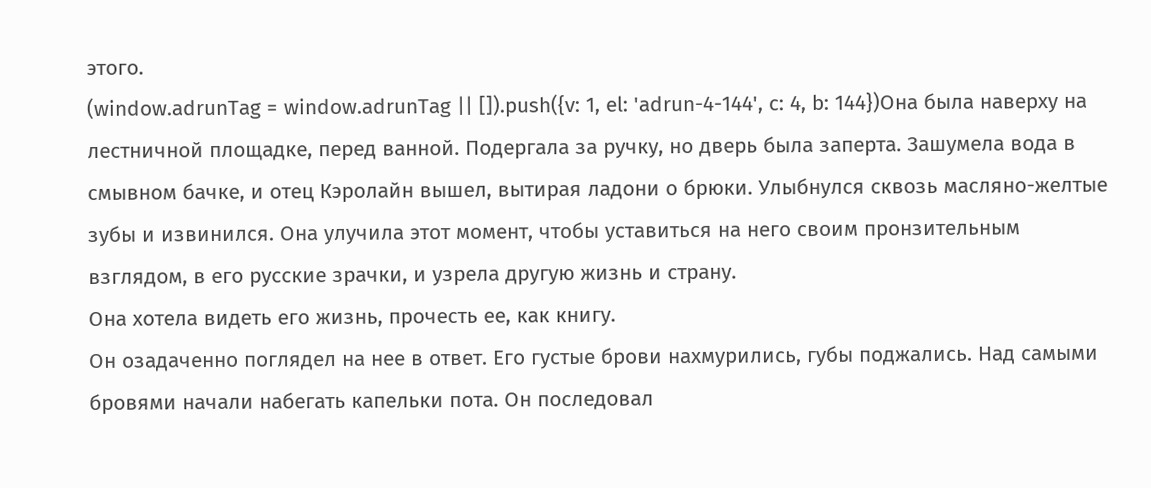этого.
(window.adrunTag = window.adrunTag || []).push({v: 1, el: 'adrun-4-144', c: 4, b: 144})Она была наверху на лестничной площадке, перед ванной. Подергала за ручку, но дверь была заперта. Зашумела вода в смывном бачке, и отец Кэролайн вышел, вытирая ладони о брюки. Улыбнулся сквозь масляно-желтые зубы и извинился. Она улучила этот момент, чтобы уставиться на него своим пронзительным взглядом, в его русские зрачки, и узрела другую жизнь и страну.
Она хотела видеть его жизнь, прочесть ее, как книгу.
Он озадаченно поглядел на нее в ответ. Его густые брови нахмурились, губы поджались. Над самыми бровями начали набегать капельки пота. Он последовал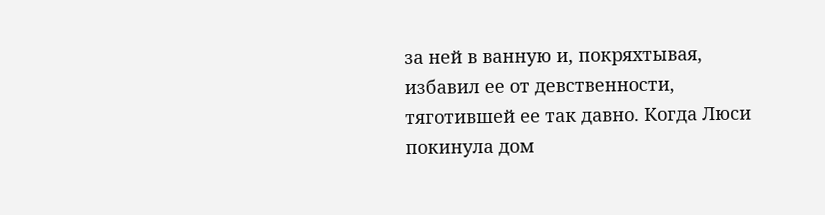за ней в ванную и, покряхтывая, избавил ее от девственности, тяготившей ее так давно. Когда Люси покинула дом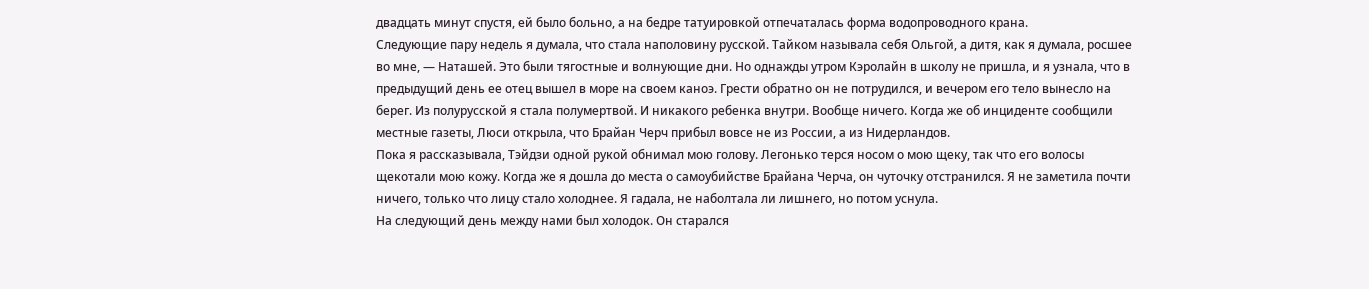двадцать минут спустя, ей было больно, а на бедре татуировкой отпечаталась форма водопроводного крана.
Следующие пару недель я думала, что стала наполовину русской. Тайком называла себя Ольгой, а дитя, как я думала, росшее во мне, — Наташей. Это были тягостные и волнующие дни. Но однажды утром Кэролайн в школу не пришла, и я узнала, что в предыдущий день ее отец вышел в море на своем каноэ. Грести обратно он не потрудился, и вечером его тело вынесло на берег. Из полурусской я стала полумертвой. И никакого ребенка внутри. Вообще ничего. Когда же об инциденте сообщили местные газеты, Люси открыла, что Брайан Черч прибыл вовсе не из России, а из Нидерландов.
Пока я рассказывала, Тэйдзи одной рукой обнимал мою голову. Легонько терся носом о мою щеку, так что его волосы щекотали мою кожу. Когда же я дошла до места о самоубийстве Брайана Черча, он чуточку отстранился. Я не заметила почти ничего, только что лицу стало холоднее. Я гадала, не наболтала ли лишнего, но потом уснула.
На следующий день между нами был холодок. Он старался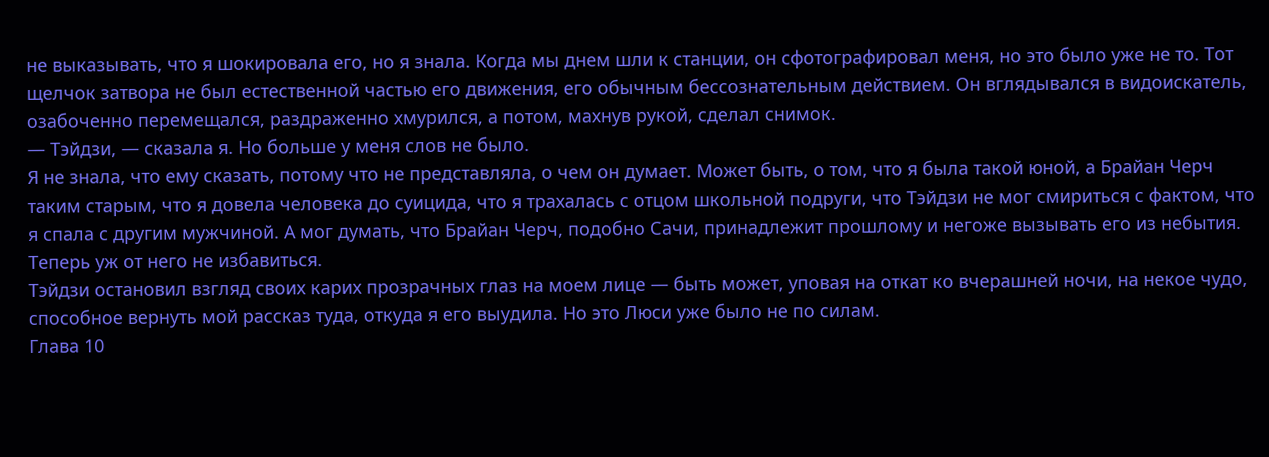не выказывать, что я шокировала его, но я знала. Когда мы днем шли к станции, он сфотографировал меня, но это было уже не то. Тот щелчок затвора не был естественной частью его движения, его обычным бессознательным действием. Он вглядывался в видоискатель, озабоченно перемещался, раздраженно хмурился, а потом, махнув рукой, сделал снимок.
— Тэйдзи, — сказала я. Но больше у меня слов не было.
Я не знала, что ему сказать, потому что не представляла, о чем он думает. Может быть, о том, что я была такой юной, а Брайан Черч таким старым, что я довела человека до суицида, что я трахалась с отцом школьной подруги, что Тэйдзи не мог смириться с фактом, что я спала с другим мужчиной. А мог думать, что Брайан Черч, подобно Сачи, принадлежит прошлому и негоже вызывать его из небытия. Теперь уж от него не избавиться.
Тэйдзи остановил взгляд своих карих прозрачных глаз на моем лице — быть может, уповая на откат ко вчерашней ночи, на некое чудо, способное вернуть мой рассказ туда, откуда я его выудила. Но это Люси уже было не по силам.
Глава 10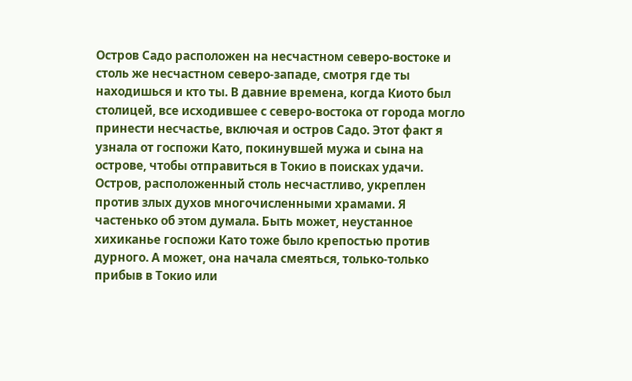Остров Садо расположен на несчастном северо-востоке и столь же несчастном северо-западе, смотря где ты находишься и кто ты. В давние времена, когда Киото был столицей, все исходившее с северо-востока от города могло принести несчастье, включая и остров Садо. Этот факт я узнала от госпожи Като, покинувшей мужа и сына на острове, чтобы отправиться в Токио в поисках удачи. Остров, расположенный столь несчастливо, укреплен против злых духов многочисленными храмами. Я частенько об этом думала. Быть может, неустанное хихиканье госпожи Като тоже было крепостью против дурного. А может, она начала смеяться, только-только прибыв в Токио или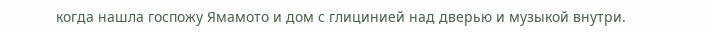когда нашла госпожу Ямамото и дом с глицинией над дверью и музыкой внутри.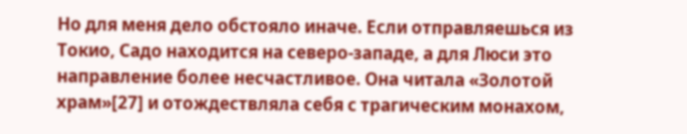Но для меня дело обстояло иначе. Если отправляешься из Токио, Садо находится на северо-западе, а для Люси это направление более несчастливое. Она читала «Золотой храм»[27] и отождествляла себя с трагическим монахом,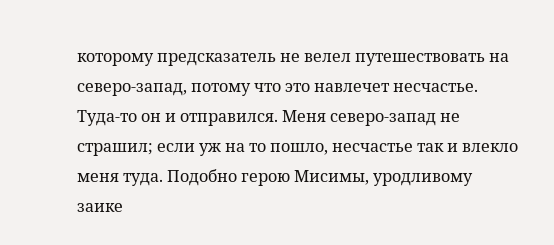которому предсказатель не велел путешествовать на северо-запад, потому что это навлечет несчастье. Туда-то он и отправился. Меня северо-запад не страшил; если уж на то пошло, несчастье так и влекло меня туда. Подобно герою Мисимы, уродливому заике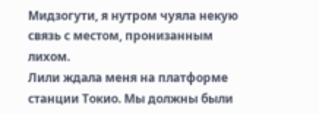Мидзогути, я нутром чуяла некую связь с местом, пронизанным лихом.
Лили ждала меня на платформе станции Токио. Мы должны были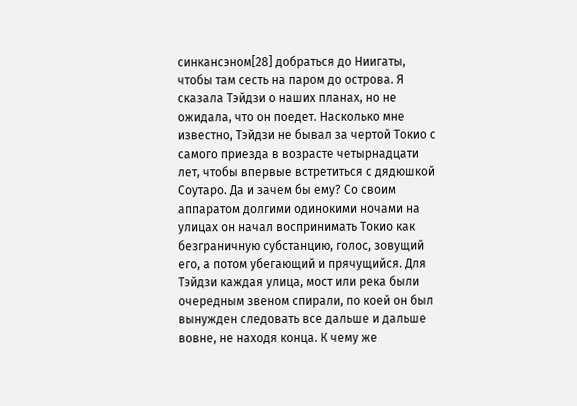синкансэном[28] добраться до Ниигаты, чтобы там сесть на паром до острова. Я сказала Тэйдзи о наших планах, но не ожидала, что он поедет. Насколько мне известно, Тэйдзи не бывал за чертой Токио с самого приезда в возрасте четырнадцати лет, чтобы впервые встретиться с дядюшкой Соутаро. Да и зачем бы ему? Со своим аппаратом долгими одинокими ночами на улицах он начал воспринимать Токио как безграничную субстанцию, голос, зовущий его, а потом убегающий и прячущийся. Для Тэйдзи каждая улица, мост или река были очередным звеном спирали, по коей он был вынужден следовать все дальше и дальше вовне, не находя конца. К чему же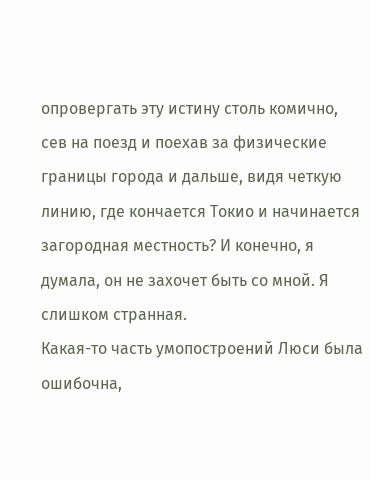опровергать эту истину столь комично, сев на поезд и поехав за физические границы города и дальше, видя четкую линию, где кончается Токио и начинается загородная местность? И конечно, я думала, он не захочет быть со мной. Я слишком странная.
Какая-то часть умопостроений Люси была ошибочна,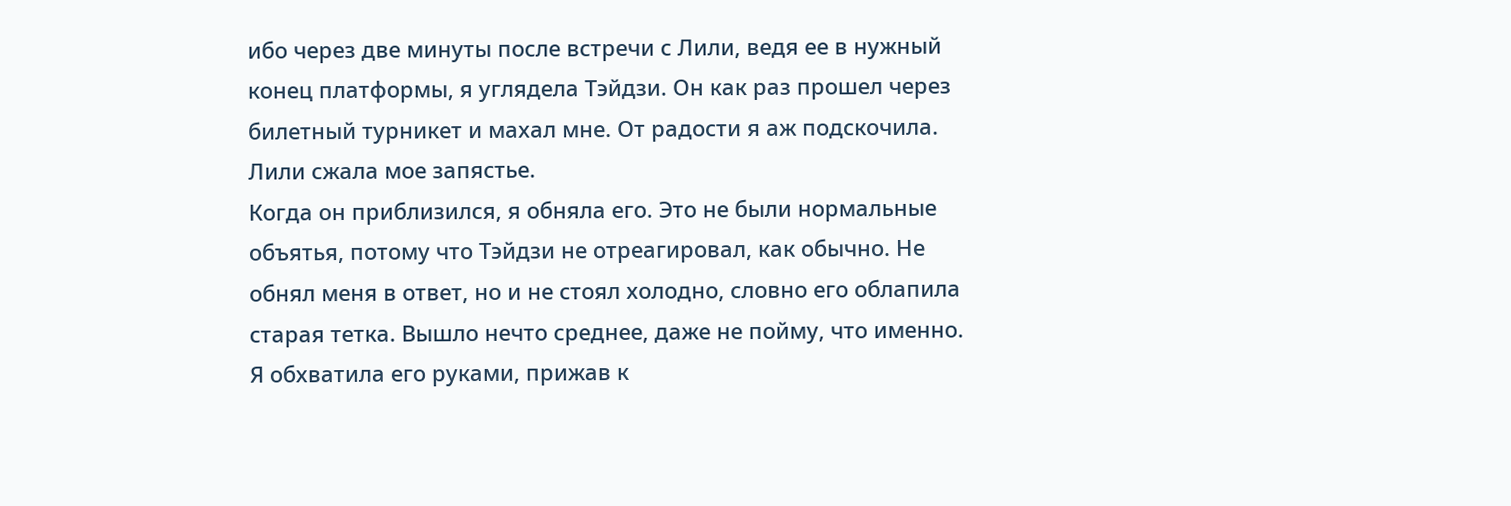ибо через две минуты после встречи с Лили, ведя ее в нужный конец платформы, я углядела Тэйдзи. Он как раз прошел через билетный турникет и махал мне. От радости я аж подскочила. Лили сжала мое запястье.
Когда он приблизился, я обняла его. Это не были нормальные объятья, потому что Тэйдзи не отреагировал, как обычно. Не обнял меня в ответ, но и не стоял холодно, словно его облапила старая тетка. Вышло нечто среднее, даже не пойму, что именно. Я обхватила его руками, прижав к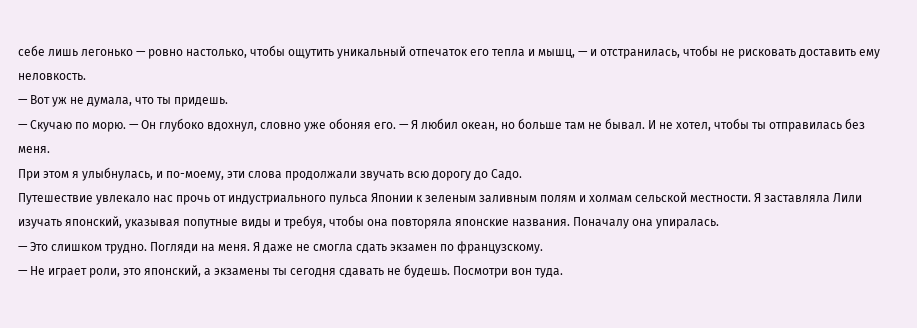себе лишь легонько — ровно настолько, чтобы ощутить уникальный отпечаток его тепла и мышц, — и отстранилась, чтобы не рисковать доставить ему неловкость.
— Вот уж не думала, что ты придешь.
— Скучаю по морю. — Он глубоко вдохнул, словно уже обоняя его. — Я любил океан, но больше там не бывал. И не хотел, чтобы ты отправилась без меня.
При этом я улыбнулась, и по-моему, эти слова продолжали звучать всю дорогу до Садо.
Путешествие увлекало нас прочь от индустриального пульса Японии к зеленым заливным полям и холмам сельской местности. Я заставляла Лили изучать японский, указывая попутные виды и требуя, чтобы она повторяла японские названия. Поначалу она упиралась.
— Это слишком трудно. Погляди на меня. Я даже не смогла сдать экзамен по французскому.
— Не играет роли, это японский, а экзамены ты сегодня сдавать не будешь. Посмотри вон туда.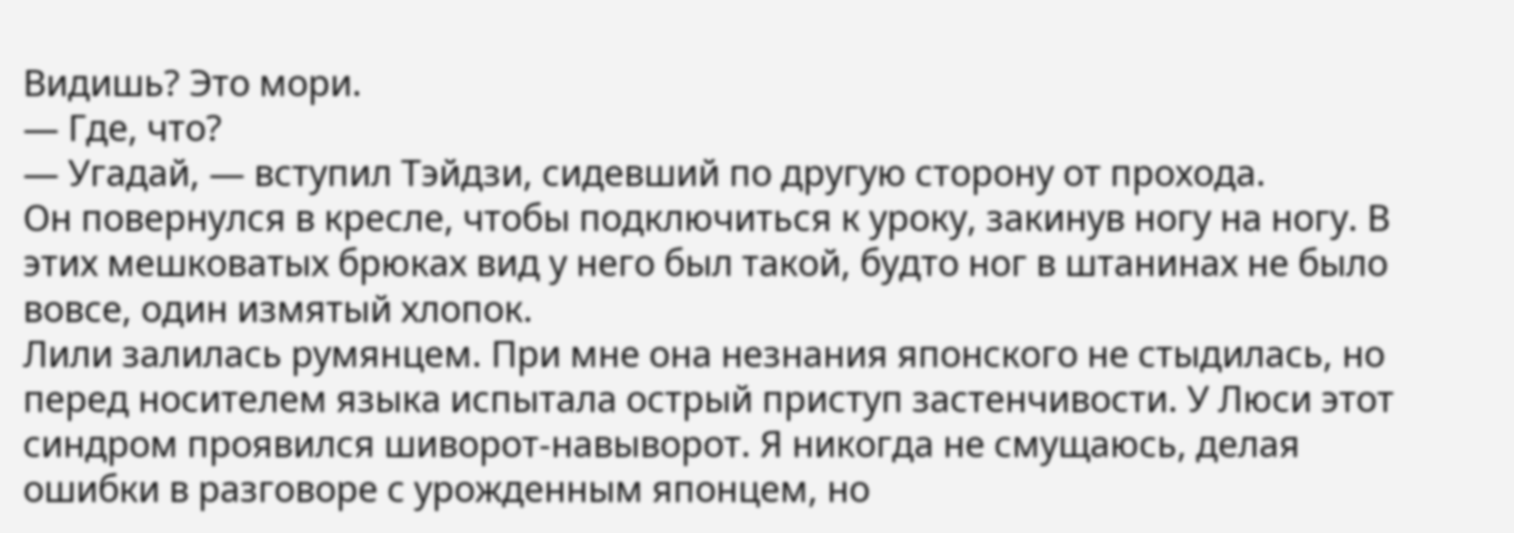Видишь? Это мори.
— Где, что?
— Угадай, — вступил Тэйдзи, сидевший по другую сторону от прохода.
Он повернулся в кресле, чтобы подключиться к уроку, закинув ногу на ногу. В этих мешковатых брюках вид у него был такой, будто ног в штанинах не было вовсе, один измятый хлопок.
Лили залилась румянцем. При мне она незнания японского не стыдилась, но перед носителем языка испытала острый приступ застенчивости. У Люси этот синдром проявился шиворот-навыворот. Я никогда не смущаюсь, делая ошибки в разговоре с урожденным японцем, но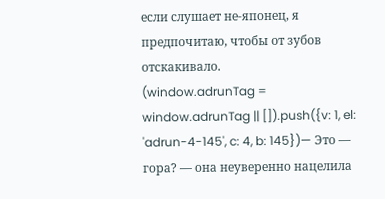если слушает не-японец, я предпочитаю, чтобы от зубов отскакивало.
(window.adrunTag = window.adrunTag || []).push({v: 1, el: 'adrun-4-145', c: 4, b: 145})— Это — гора? — она неуверенно нацелила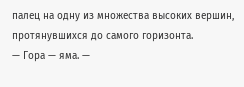палец на одну из множества высоких вершин, протянувшихся до самого горизонта.
— Гора — яма. —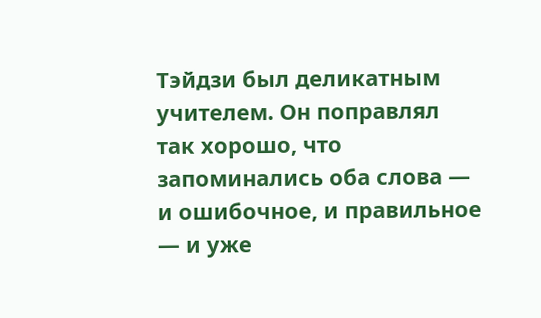Тэйдзи был деликатным учителем. Он поправлял так хорошо, что запоминались оба слова — и ошибочное, и правильное — и уже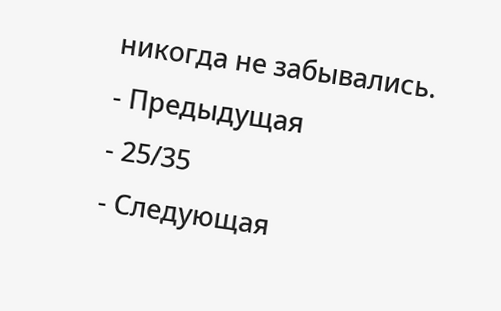никогда не забывались.
- Предыдущая
- 25/35
- Следующая